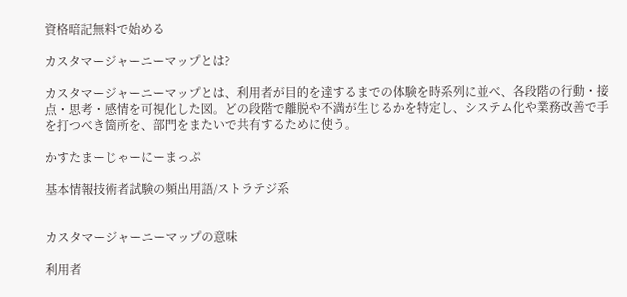資格暗記無料で始める

カスタマージャーニーマップとは?

カスタマージャーニーマップとは、利用者が目的を達するまでの体験を時系列に並べ、各段階の行動・接点・思考・感情を可視化した図。どの段階で離脱や不満が生じるかを特定し、システム化や業務改善で手を打つべき箇所を、部門をまたいで共有するために使う。

かすたまーじゃーにーまっぷ

基本情報技術者試験の頻出用語/ストラテジ系


カスタマージャーニーマップの意味

利用者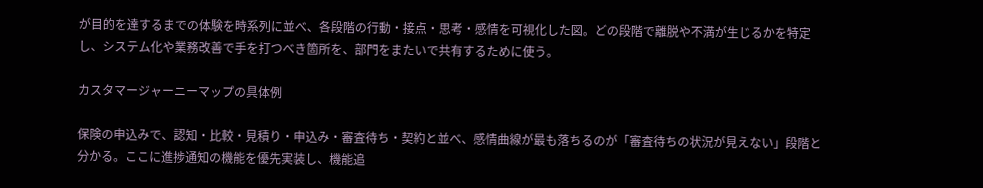が目的を達するまでの体験を時系列に並べ、各段階の行動・接点・思考・感情を可視化した図。どの段階で離脱や不満が生じるかを特定し、システム化や業務改善で手を打つべき箇所を、部門をまたいで共有するために使う。

カスタマージャーニーマップの具体例

保険の申込みで、認知・比較・見積り・申込み・審査待ち・契約と並べ、感情曲線が最も落ちるのが「審査待ちの状況が見えない」段階と分かる。ここに進捗通知の機能を優先実装し、機能追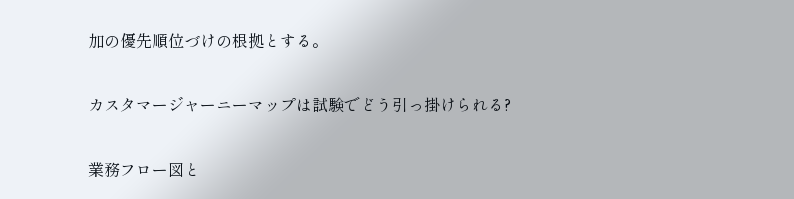加の優先順位づけの根拠とする。

カスタマージャーニーマップは試験でどう引っ掛けられる?

業務フロー図と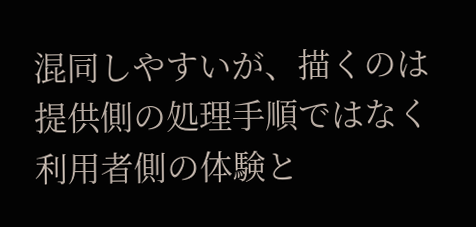混同しやすいが、描くのは提供側の処理手順ではなく利用者側の体験と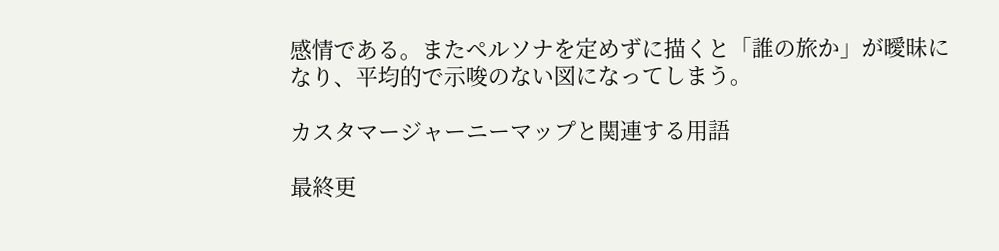感情である。またペルソナを定めずに描くと「誰の旅か」が曖昧になり、平均的で示唆のない図になってしまう。

カスタマージャーニーマップと関連する用語

最終更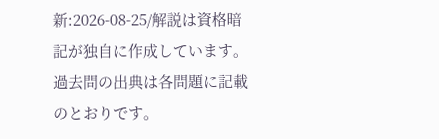新:2026-08-25/解説は資格暗記が独自に作成しています。 過去問の出典は各問題に記載のとおりです。